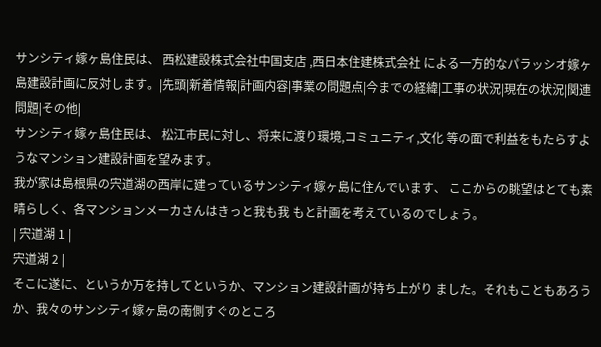サンシティ嫁ヶ島住民は、 西松建設株式会社中国支店 ,西日本住建株式会社 による一方的なパラッシオ嫁ヶ島建設計画に反対します。|先頭|新着情報|計画内容|事業の問題点|今までの経緯|工事の状況|現在の状況|関連問題|その他|
サンシティ嫁ヶ島住民は、 松江市民に対し、将来に渡り環境,コミュニティ,文化 等の面で利益をもたらすようなマンション建設計画を望みます。
我が家は島根県の宍道湖の西岸に建っているサンシティ嫁ヶ島に住んでいます、 ここからの眺望はとても素晴らしく、各マンションメーカさんはきっと我も我 もと計画を考えているのでしょう。
| 宍道湖 1 |
宍道湖 2 |
そこに遂に、というか万を持してというか、マンション建設計画が持ち上がり ました。それもこともあろうか、我々のサンシティ嫁ヶ島の南側すぐのところ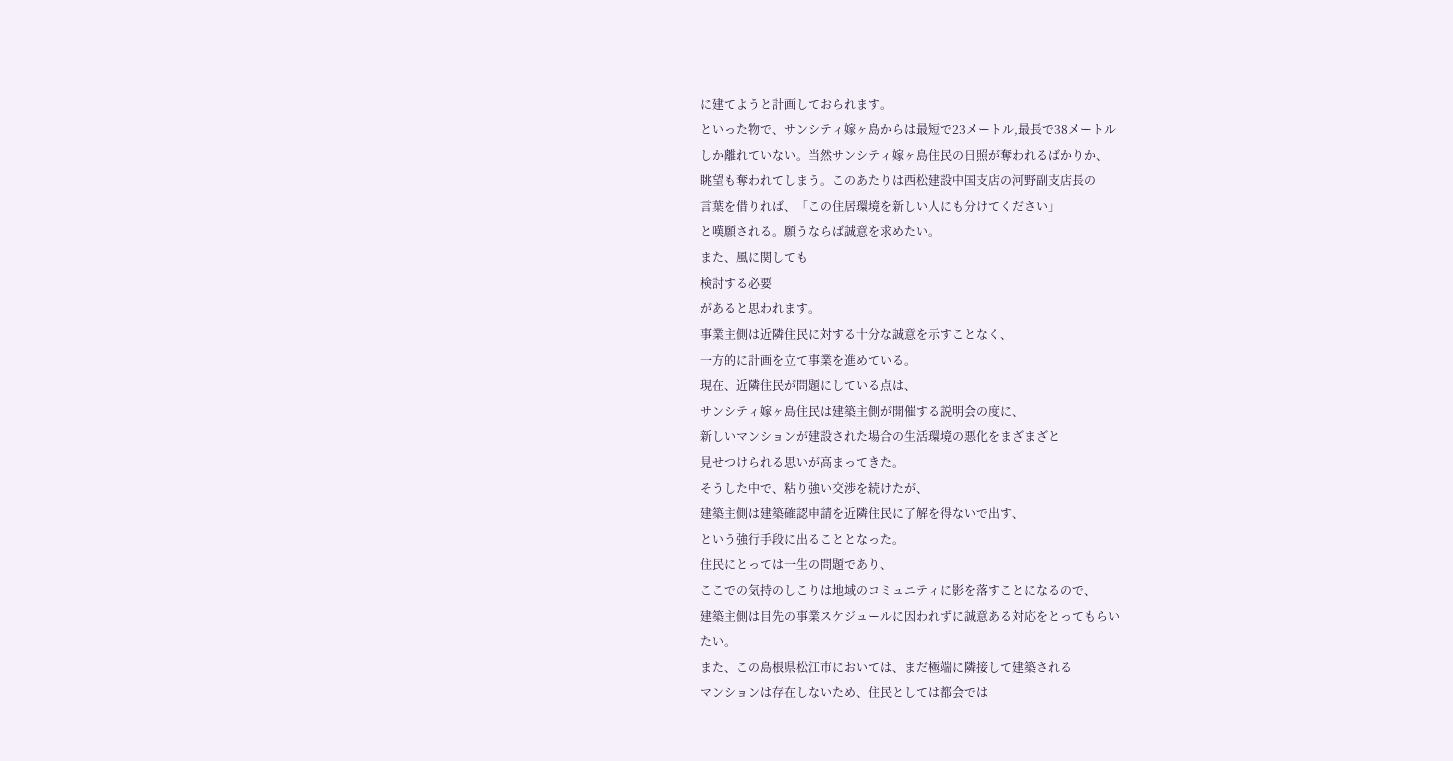に建てようと計画しておられます。
といった物で、サンシティ嫁ヶ島からは最短で23メートル,最長で38メートル
しか離れていない。当然サンシティ嫁ヶ島住民の日照が奪われるばかりか、
眺望も奪われてしまう。このあたりは西松建設中国支店の河野副支店長の
言葉を借りれば、「この住居環境を新しい人にも分けてください」
と嘆願される。願うならば誠意を求めたい。
また、風に関しても
検討する必要
があると思われます。
事業主側は近隣住民に対する十分な誠意を示すことなく、
一方的に計画を立て事業を進めている。
現在、近隣住民が問題にしている点は、
サンシティ嫁ヶ島住民は建築主側が開催する説明会の度に、
新しいマンションが建設された場合の生活環境の悪化をまざまざと
見せつけられる思いが高まってきた。
そうした中で、粘り強い交渉を続けたが、
建築主側は建築確認申請を近隣住民に了解を得ないで出す、
という強行手段に出ることとなった。
住民にとっては一生の問題であり、
ここでの気持のしこりは地域のコミュニティに影を落すことになるので、
建築主側は目先の事業スケジュールに因われずに誠意ある対応をとってもらい
たい。
また、この島根県松江市においては、まだ極端に隣接して建築される
マンションは存在しないため、住民としては都会では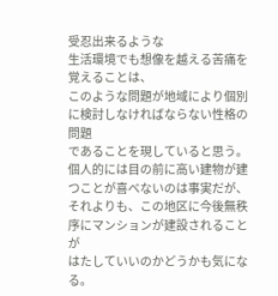受忍出来るような
生活環境でも想像を越える苦痛を覚えることは、
このような問題が地域により個別に検討しなければならない性格の問題
であることを現していると思う。
個人的には目の前に高い建物が建つことが喜べないのは事実だが、
それよりも、この地区に今後無秩序にマンションが建設されることが
はたしていいのかどうかも気になる。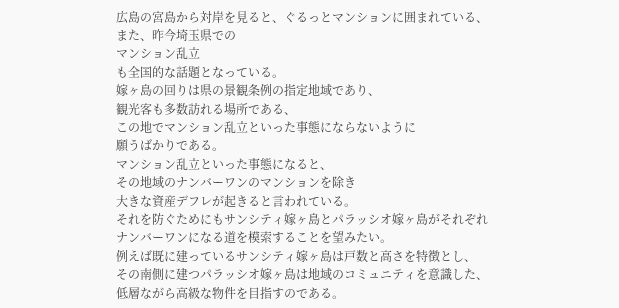広島の宮島から対岸を見ると、ぐるっとマンションに囲まれている、
また、昨今埼玉県での
マンション乱立
も全国的な話題となっている。
嫁ヶ島の回りは県の景観条例の指定地域であり、
観光客も多数訪れる場所である、
この地でマンション乱立といった事態にならないように
願うばかりである。
マンション乱立といった事態になると、
その地域のナンバーワンのマンションを除き
大きな資産デフレが起きると言われている。
それを防ぐためにもサンシティ嫁ヶ島とパラッシオ嫁ヶ島がそれぞれ
ナンバーワンになる道を模索することを望みたい。
例えば既に建っているサンシティ嫁ヶ島は戸数と高さを特徴とし、
その南側に建つパラッシオ嫁ヶ島は地域のコミュニティを意識した、
低層ながら高級な物件を目指すのである。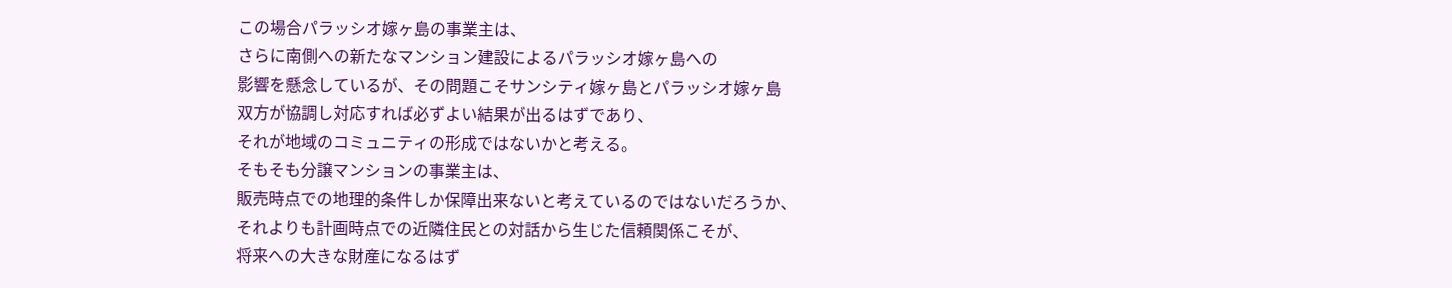この場合パラッシオ嫁ヶ島の事業主は、
さらに南側への新たなマンション建設によるパラッシオ嫁ヶ島への
影響を懸念しているが、その問題こそサンシティ嫁ヶ島とパラッシオ嫁ヶ島
双方が協調し対応すれば必ずよい結果が出るはずであり、
それが地域のコミュニティの形成ではないかと考える。
そもそも分譲マンションの事業主は、
販売時点での地理的条件しか保障出来ないと考えているのではないだろうか、
それよりも計画時点での近隣住民との対話から生じた信頼関係こそが、
将来への大きな財産になるはず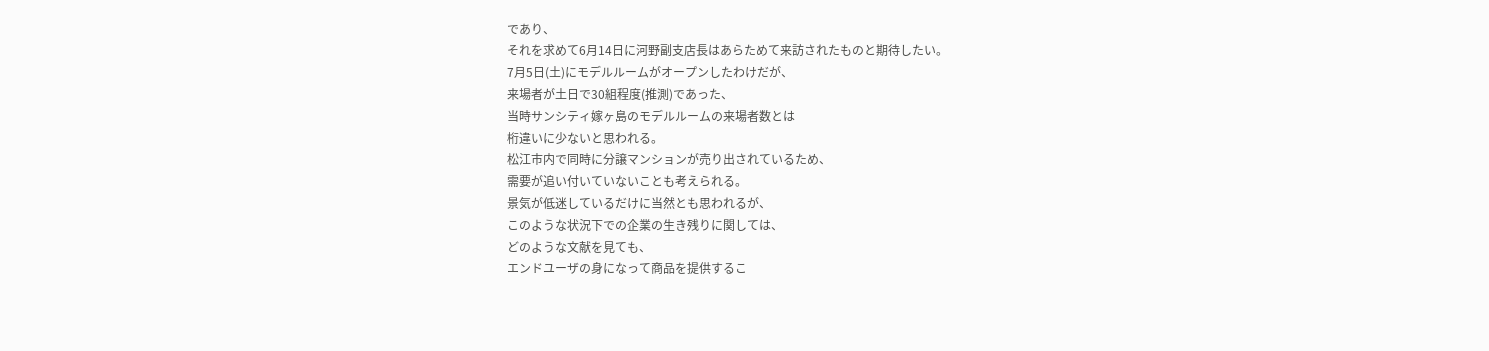であり、
それを求めて6月14日に河野副支店長はあらためて来訪されたものと期待したい。
7月5日(土)にモデルルームがオープンしたわけだが、
来場者が土日で30組程度(推測)であった、
当時サンシティ嫁ヶ島のモデルルームの来場者数とは
桁違いに少ないと思われる。
松江市内で同時に分譲マンションが売り出されているため、
需要が追い付いていないことも考えられる。
景気が低迷しているだけに当然とも思われるが、
このような状況下での企業の生き残りに関しては、
どのような文献を見ても、
エンドユーザの身になって商品を提供するこ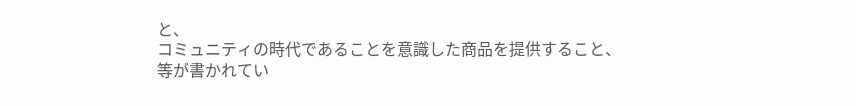と、
コミュニティの時代であることを意識した商品を提供すること、
等が書かれてい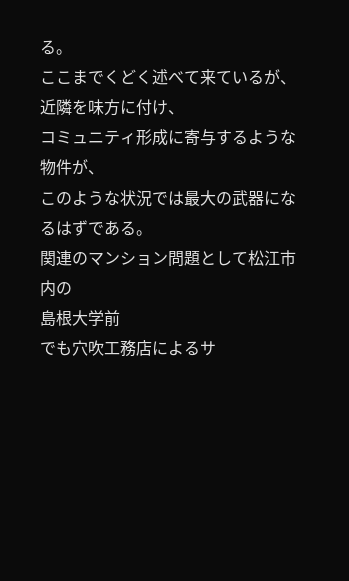る。
ここまでくどく述べて来ているが、近隣を味方に付け、
コミュニティ形成に寄与するような物件が、
このような状況では最大の武器になるはずである。
関連のマンション問題として松江市内の
島根大学前
でも穴吹工務店によるサ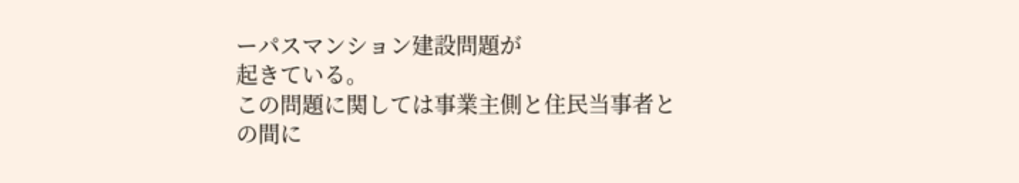ーパスマンション建設問題が
起きている。
この問題に関しては事業主側と住民当事者との間に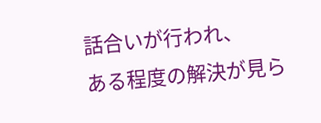話合いが行われ、
ある程度の解決が見ら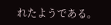れたようである。